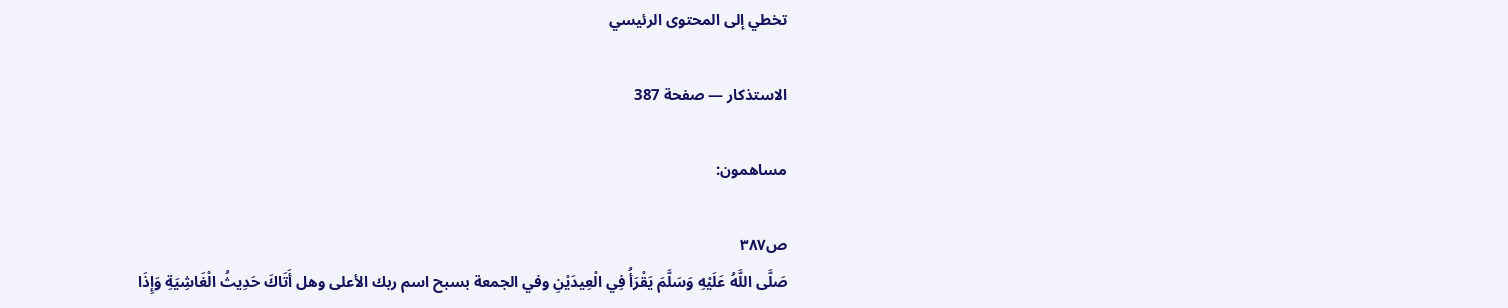تخطي إلى المحتوى الرئيسي

الاستذكار — صفحة 387

مساهمون:

ص٣٨٧
صَلَّى اللَّهُ عَلَيْهِ وَسَلَّمَ يَقْرَأُ فِي الْعِيدَيْنِ وفي الجمعة بسبح اسم ربك الأعلى وهل أَتَاكَ حَدِيثُ الْغَاشِيَةِ وَإِذَا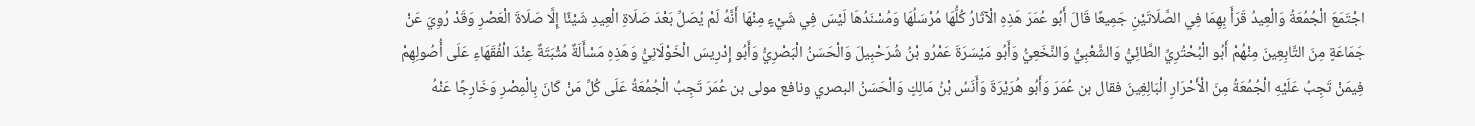اجْتَمَعَ الْجُمُعَةُ وَالْعِيدُ قَرَأَ بِهِمَا فِي الصَّلَاتَيْنِ جَمِيعًا قَالَ أَبُو عُمَرَ هَذِهِ الْآثَارُ كُلُّهَا مُرْسَلُهَا وَمُسْنَدُهَا لَيْسَ فِي شَيْءٍ مِنْهَا أَنَّهُ لَمْ يُصَلِّ بَعْدَ صَلَاةِ الْعِيدِ شَيْئًا إِلَّا صَلَاةَ الْعَصْرِ وَقَدْ رُوِيَ عَنْ جَمَاعَةٍ مِنَ التَّابِعِينَ مِنْهُمْ أَبُو الْبُحْتُرِيِّ الطَّائِيُّ وَالشَّعْبِيُّ وَالنَّخَعِيُّ وَأَبُو مَيْسَرَةَ عَمْرُو بْنُ شُرَحْبِيلَ وَالْحَسَنُ الْبَصْرِيُّ وَأَبُو إِدْرِيسَ الْخَوْلَانِيُّ وَهَذِهِ مَسْأَلَةٌ مُثْبَتَةٌ عِنْدَ الْفُقَهَاءِ عَلَى أُصُولِهِمْ فِيمَنْ تَجِبُ عَلَيْهِ الْجُمُعَةُ مِنَ الْأَحْرَارِ الْبَالِغِينَ فقال بن عُمَرَ وَأَبُو هُرَيْرَةَ وَأَنَسُ بْنُ مَالِكٍ وَالْحَسَنُ البصري ونافع مولى بن عُمَرَ تَجِبُ الْجُمُعَةُ عَلَى كُلِّ مَنْ كَانَ بِالْمِصْرِ وَخَارِجًا عَنْهُ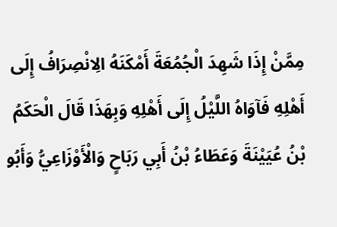مِمَّنْ إِذَا شَهِدَ الْجُمُعَةَ أَمْكَنَهُ الِانْصِرَافُ إِلَى أَهْلِهِ فَآوَاهُ اللَّيْلُ إِلَى أَهْلِهِ وَبِهَذَا قَالَ الْحَكَمُ بْنُ عُيَيْنَةَ وَعَطَاءُ بْنُ أَبِي رَبَاحٍ وَالْأَوْزَاعِيُّ وَأَبُو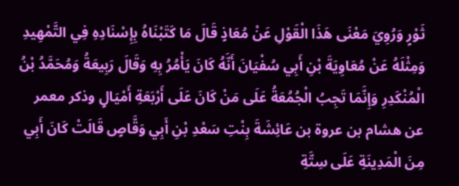ثَوْرٍ وَرُوِيَ مَعْنَى هَذَا الْقَوْلِ عَنْ مُعَاذٍ قَالَ مَا كَتَبْنَاهُ بِإِسْنَادِهِ فِي التَّمْهِيدِ وَمِثْلَهُ عَنْ مُعَاوِيَةَ بْنِ أَبِي سُفْيَانَ أَنَّهُ كَانَ يَأْمُرُ بِهِ وَقَالَ رَبِيعَةُ وَمُحَمَّدُ بْنُ الْمُنْكَدِرِ وَإِنَّمَا تَجِبُ الْجُمُعَةُ عَلَى مَنْ كَانَ عَلَى أَرْبَعَةِ أَمْيَالٍ وذكر معمر عن هشام بن عروة بن عَائِشَةَ بِنْتِ سَعْدِ بْنِ أَبِي وَقَّاصٍ قَالَتْ كَانَ أَبِي مِنَ الْمَدِينَةِ عَلَى سِتَّةِ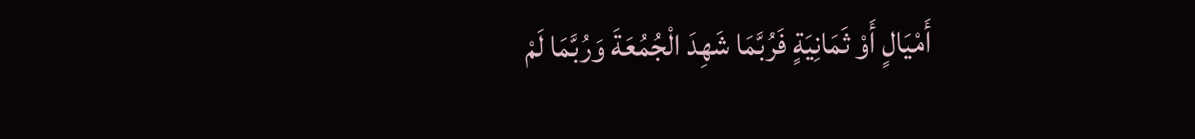أَمْيَالٍ أَوْ ثَمَانِيَةٍ فَرُبَّمَا شَهِدَ الْجُمُعَةَ وَرُبَّمَا لَمْ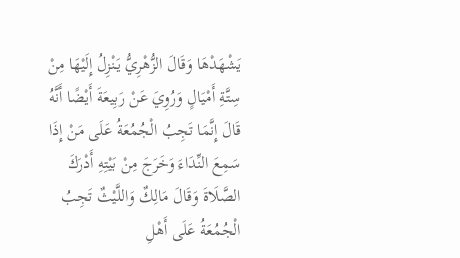يَشْهَدْهَا وَقَالَ الزُّهْرِيُّ يَنْزِلُ إِلَيْهَا مِنْ سِتَّةِ أَمْيَالٍ وَرُوِيَ عَنْ رَبِيعَةَ أَيْضًا أَنَّهُ قَالَ إِنَّمَا تَجِبُ الْجُمُعَةُ عَلَى مَنْ إِذَا سَمِعَ النِّدَاءَ وَخَرَجَ مِنْ بَيْتِهِ أَدْرَكَ الصَّلَاةَ وَقَالَ مَالِكٌ وَاللَّيْثٌ تَجِبُ الْجُمُعَةُ عَلَى أَهْلِ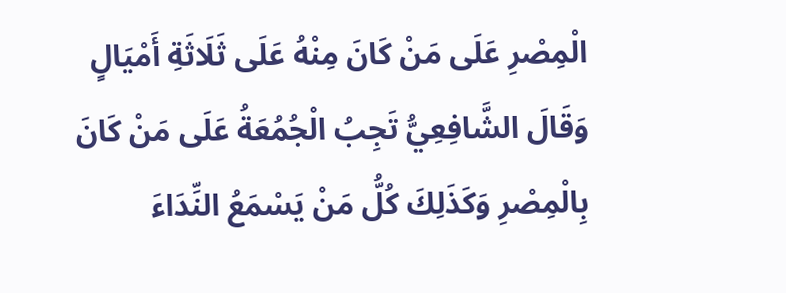الْمِصْرِ عَلَى مَنْ كَانَ مِنْهُ عَلَى ثَلَاثَةِ أَمْيَالٍ وَقَالَ الشَّافِعِيُّ تَجِبُ الْجُمُعَةُ عَلَى مَنْ كَانَ بِالْمِصْرِ وَكَذَلِكَ كُلُّ مَنْ يَسْمَعُ النِّدَاءَ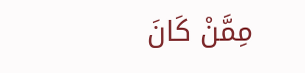مِمَّنْ كَانَ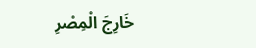خَارِجَ الْمِصْرِ